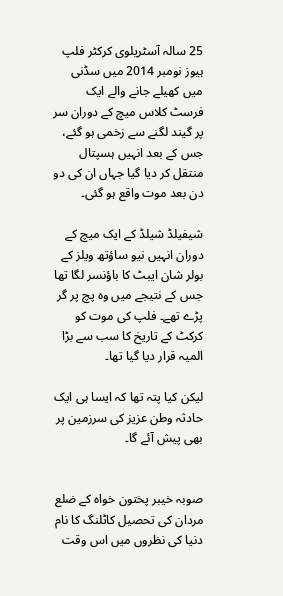25 سالہ آسٹریلوی کرکٹر فلپ ہیوز نومبر 2014 میں سڈنی میں کھیلے جانے والے ایک فرسٹ کلاس میچ کے دوران سر پر گیند لگنے سے زخمی ہو گئے، جس کے بعد انہیں ہسپتال منتقل کر دیا گیا جہاں ان کی دو دن بعد موت واقع ہو گئی۔

شیفیلڈ شیلڈ کے ایک میچ کے دوران انہیں نیو ساؤتھ ویلز کے بولر شان ایبٹ کا باؤنسر لگا تھا جس کے نتیجے میں وہ پچ پر گر پڑے تھے۔ فلپ کی موت کو کرکٹ کے تاریخ کا سب سے بڑا المیہ قرار دیا گیا تھا۔

لیکن کیا پتہ تھا کہ ایسا ہی ایک حادثہ وطن عزیز کی سرزمین پر بھی پیش آئے گا۔


صوبہ خیبر پختون خواہ کے ضلع مردان کی تحصیل کاٹلنگ کا نام دنیا کی نظروں میں اس وقت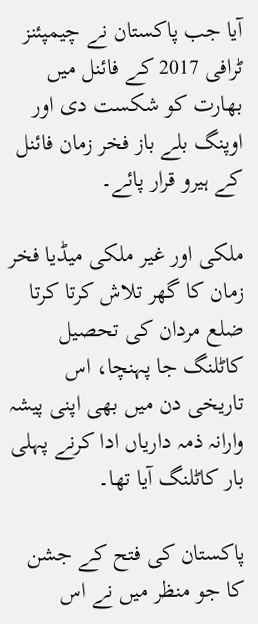آیا جب پاکستان نے چیمپئنز ٹرافی 2017 کے فائنل میں بھارت کو شکست دی اور اوپنگ بلے باز فخر زمان فائنل کے ہیرو قرار پائے۔

ملکی اور غیر ملکی میڈیا فخر زمان کا گھر تلاش کرتا کرتا ضلع مردان کی تحصیل کاٹلنگ جا پہنچا، اس تاریخی دن میں بھی اپنی پیشہ وارانہ ذمہ داریاں ادا کرنے پہلی بار کاٹلنگ آیا تھا۔

پاکستان کی فتح کے جشن کا جو منظر میں نے اس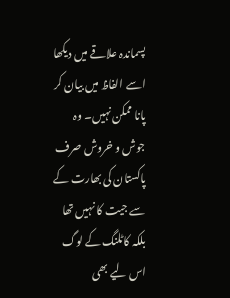پسماندہ علاقے میں دیکھا اسے الفاظ میں بیان کر پانا ممکن نہیں۔ وہ جوش و خروش صرف پاکستان کی بھارت کے سے جیت کا نہیں تھا بلکہ کاٹلنگ کے لوگ اس لیے بھی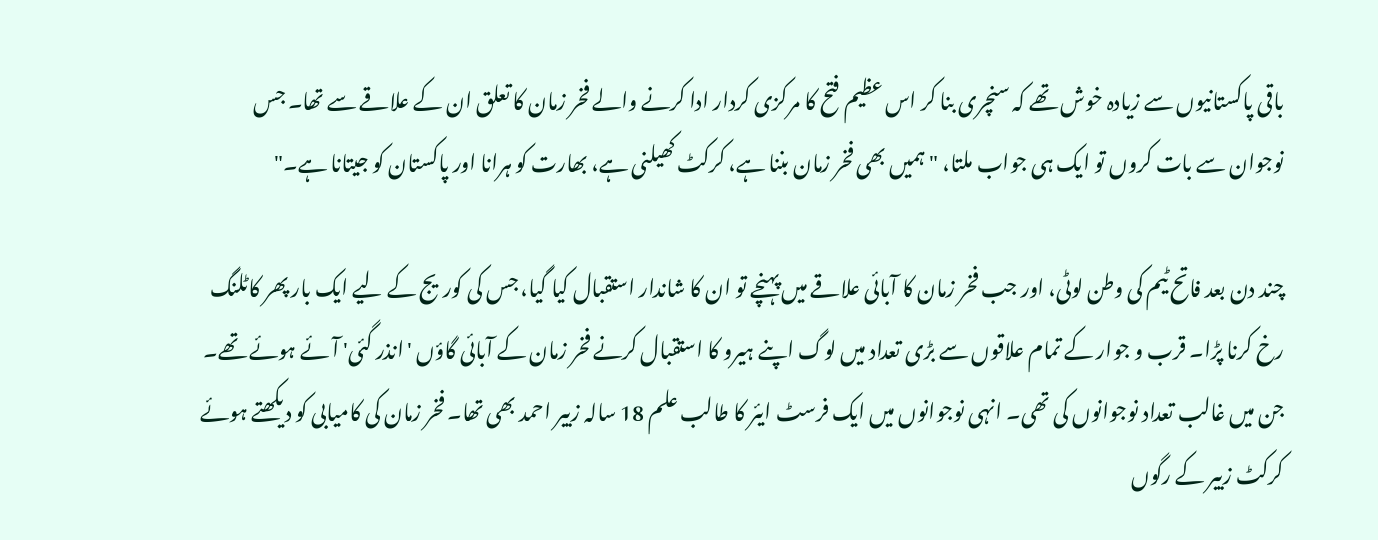باقی پاکستانیوں سے زیادہ خوش تھے کہ سنچری بنا کر اس عظیم فتح کا مرکزی کردار ادا کرنے والے فخر زمان کا تعلق ان کے علاقے سے تھا۔ جس نوجوان سے بات کروں تو ایک ہی جواب ملتا، "ہمیں بھی فخر زمان بننا ہے، کرکٹ کھیلنی ہے، بھارت کو ہرانا اور پاکستان کو جیتانا ہے۔"

چند دن بعد فاتح ٹیم کی وطن لوٹی، اور جب فخر زمان کا آبائی علاقے میں پہنچے تو ان کا شاندار استقبال کیا گیا، جس کی کوریج کے لیے ایک بار پھر کاٹلنگ رخ کرنا پڑا۔ قرب و جوار کے تمام علاقوں سے بڑی تعداد میں لوگ اپنے ہیرو کا استقبال کرنے فخر زمان کے آبائی گاؤں 'انذر گئی' آئے ہوئے تھے۔ جن میں غالب تعداد نوجوانوں کی تھی۔ انہی نوجوانوں میں ایک فرسٹ ایئر کا طالب علم 18 سالہ زبیر احمد بھی تھا۔ فخر زمان کی کامیابی کو دیکھتے ہوئے کرکٹ زبیر کے رگوں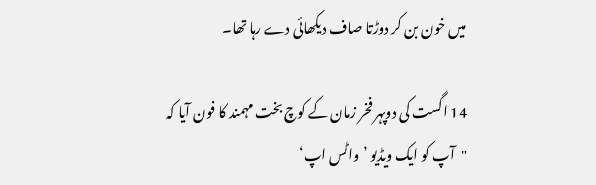میں خون بن کر دوڑتا صاف دیکھائی دے رہا تھا۔

14 اگست کی دوپہر فخر زمان کے کوچ بخت مہمند کا فون آیا کہ "آپ کو ایک ویڈیو ’واٹس اپ‘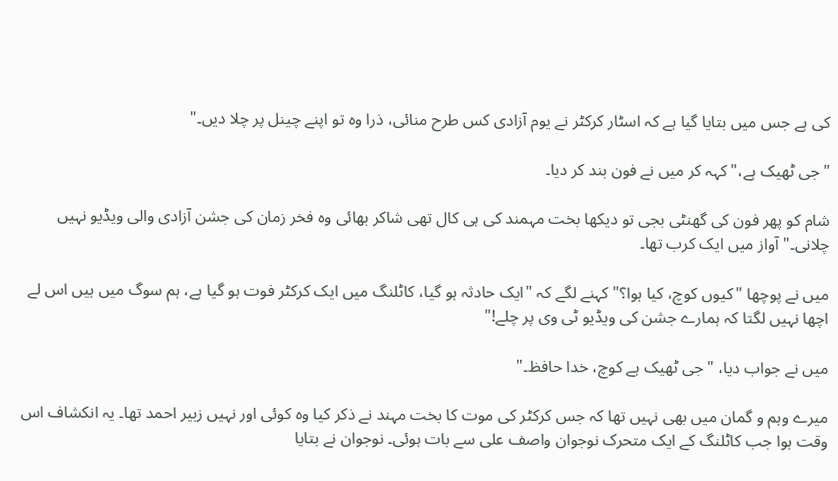کی ہے جس میں بتایا گیا ہے کہ اسٹار کرکٹر نے یوم آزادی کس طرح منائی، ذرا وہ تو اپنے چینل پر چلا دیں۔"

"جی ٹھیک ہے،" کہہ کر میں نے فون بند کر دیا۔

شام کو پھر فون کی گھنٹی بجی تو دیکھا بخت مہمند کی ہی کال تھی شاکر بھائی وہ فخر زمان کی جشن آزادی والی ویڈیو نہیں چلانی۔" آواز میں ایک کرب تھا۔

میں نے پوچھا "کیوں کوچ، کیا ہوا؟" کہنے لگے کہ "ایک حادثہ ہو گیا، کاٹلنگ میں ایک کرکٹر فوت ہو گیا ہے، ہم سوگ میں ہیں اس لے اچھا نہیں لگتا کہ ہمارے جشن کی ویڈیو ٹی وی پر چلے!"

میں نے جواب دیا، "جی ٹھیک ہے کوچ، خدا حافظ۔"

میرے وہم و گمان میں بھی نہیں تھا کہ جس کرکٹر کی موت کا بخت مہند نے ذکر کیا وہ کوئی اور نہیں زبیر احمد تھا۔ یہ انکشاف اس وقت ہوا جب کاٹلنگ کے ایک متحرک نوجوان واصف علی سے بات ہوئی۔ نوجوان نے بتایا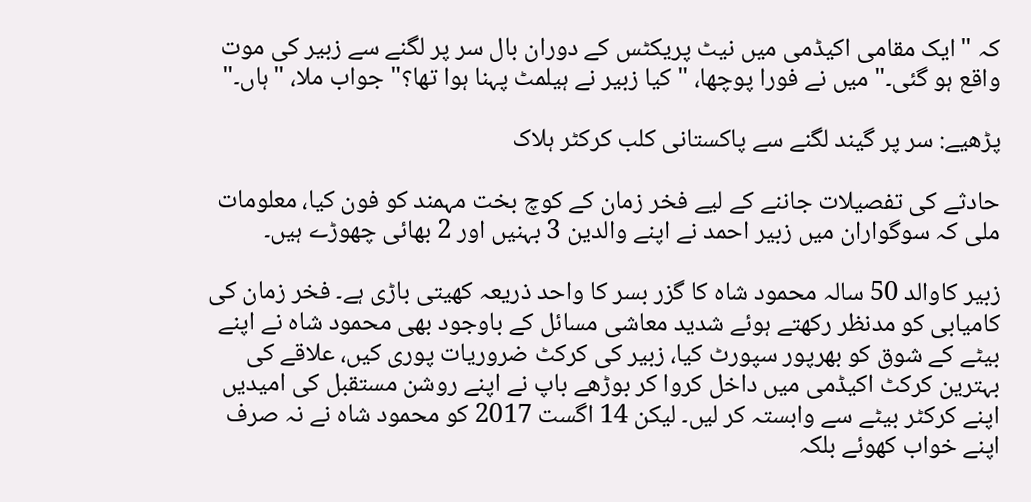کہ "ایک مقامی اکیڈمی میں نیٹ پریکٹس کے دوران بال سر پر لگنے سے زبیر کی موت واقع ہو گئی۔" میں نے فورا پوچھا، "کیا زبیر نے ہیلمٹ پہنا ہوا تھا؟" جواب ملا، "ہاں۔"

پڑھیے: سر پر گیند لگنے سے پاکستانی کلب کرکٹر ہلاک

حادثے کی تفصیلات جاننے کے لیے فخر زمان کے کوچ بخت مہمند کو فون کیا، معلومات ملی کہ سوگواران میں زبیر احمد نے اپنے والدین 3 بہنیں اور 2 بھائی چھوڑے ہیں۔

زبیر کاوالد 50 سالہ محمود شاہ کا گزر بسر کا واحد ذریعہ کھیتی باڑی ہے۔ فخر زمان کی کامیابی کو مدنظر رکھتے ہوئے شدید معاشی مسائل کے باوجود بھی محمود شاہ نے اپنے بیٹے کے شوق کو بھرپور سپورٹ کیا، زبیر کی کرکٹ ضروریات پوری کیں، علاقے کی بہترین کرکٹ اکیڈمی میں داخل کروا کر بوڑھے باپ نے اپنے روشن مستقبل کی امیدیں اپنے کرکٹر بیٹے سے وابستہ کر لیں۔ لیکن 14 اگست 2017 کو محمود شاہ نے نہ صرف اپنے خواب کھوئے بلکہ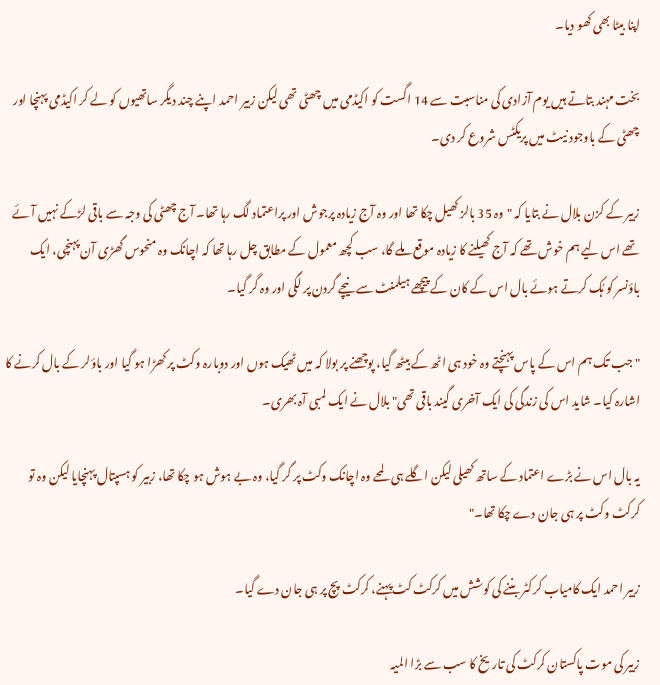اپنا بیٹا بھی کھو دیا۔

بخت مہند بتاتے ہیں یوم آزادی کی مناسبت سے 14 اگست کو اکیڈمی میں چھٹی تھی لیکن زبیر احمد اپنے چند دیگر ساتھیوں کو لے کر اکیڈمی پہنچا اور چھٹی کے باوجود نیٹ میں پریکٹس شروع کر دی۔

زبیر کے کزن بلال نے بتایا کہ "وہ 35 بالز کھیل چکا تھا اور وہ آج زیادہ پرجوش اور پراعتماد لگ رہا تھا۔ آج چھٹی کی وجہ سے باقی لڑکے نہیں آئے تھے اس لیے ہم خوش تھے کہ آج کھیلنے کا زیادہ موقع ملے گا، سب کچھ معمول کے مطابق چل رہا تھا کہ اچانک وہ منحوس گھڑی آن پہنچی، ایک باؤنسر کو ہُک کرتے ہوئے بال اس کے کان کے پیچھے ہیلمنٹ سے نیچے گردن پر لگی اور وہ گر گیا۔

"جب تک ہم اس کے پاس پہنچتے وہ خود ہی اٹھ کے بیٹھ گیا، پوچھنے پر بولا کہ میں ٹھیک ہوں اور دوبارہ وکٹ پر کھڑا ہو گیا اور باؤلر کے بال کرنے کا اشارہ کیا۔ شاید اس کی زندگی کی ایک آخری گیند باقی تھی" بلال نے ایک لمبی آہ بھری۔

یہ بال اس نے بڑے اعتماد کے ساتھ کھیلی لیکن اگلے ہی لمحے وہ اچانک وکٹ پر گر گیا، وہ بے ہوش ہو چکا تھا، زبیر کو ہسپتال پہنچایا لیکن وہ تو کرکٹ وکٹ پر ہی جان دے چکا تھا۔"

زبیر احمد ایک کامیاب کرکٹر بننے کی کوشش میں کرکٹ کٹ پہنے، کرکٹ پچ پر ہی جان دے گیا۔

زبیر کی موت پاکستان کرکٹ کی تاریخ کا سب سے بڑا المیہ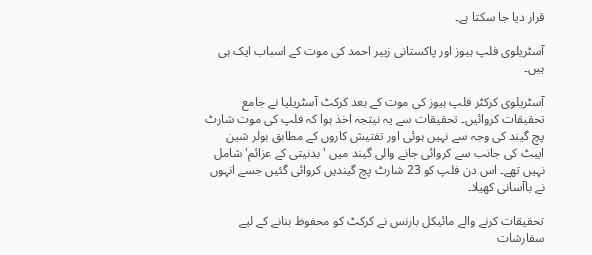قرار دیا جا سکتا ہے۔

آسٹریلوی فلپ ہیوز اور پاکستانی زبیر احمد کی موت کے اسباب ایک ہی ہیں۔

آسٹریلوی کرکٹر فلپ ہیوز کی موت کے بعد کرکٹ آسٹریلیا نے جامع تحقیقات کروائیں۔ تحقیقات سے یہ نیتجہ اخذ ہوا کہ فلپ کی موت شارٹ پچ گیند کی وجہ سے نہیں ہوئی اور تفتیش کاروں کے مطابق بولر شین ایبٹ کی جانب سے کروائی جانے والی گیند میں 'بدنیتی کے عزائم' شامل نہیں تھے۔ اس دن فلپ کو 23 شارٹ پچ گیندیں کروائی گئیں جسے انہوں نے باآسانی کھیلا۔

تحقیقات کرنے والے مائیکل بارنس نے کرکٹ کو محفوظ بنانے کے لیے سفارشات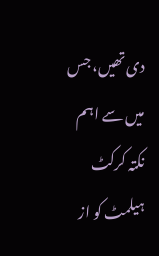دی تھیں، جس میں سے اہم نکتہ کرکٹ ہیلمٹ کو از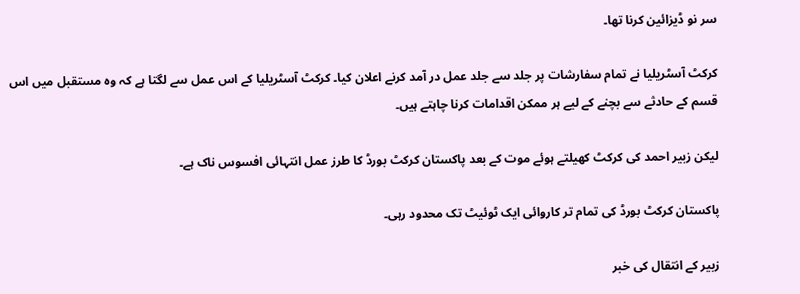سر نو ڈیزائین کرنا تھا۔

کرکٹ آسٹریلیا نے تمام سفارشات پر جلد سے جلد عمل در آمد کرنے اعلان کیا۔ کرکٹ آسٹریلیا کے اس عمل سے لگتا ہے کہ وہ مستقبل میں اس قسم کے حادثے سے بچنے کے لیے ہر ممکن اقدامات کرنا چاہتے ہیں۔

لیکن زبیر احمد کی کرکٹ کھیلتے ہوئے موت کے بعد پاکستان کرکٹ بورڈ کا طرز عمل انتہائی افسوس ناک ہے۔

پاکستان کرکٹ بورڈ کی تمام تر کاروائی ایک ٹوئیٹ تک محدود رہی۔

زبیر کے انتقال کی خبر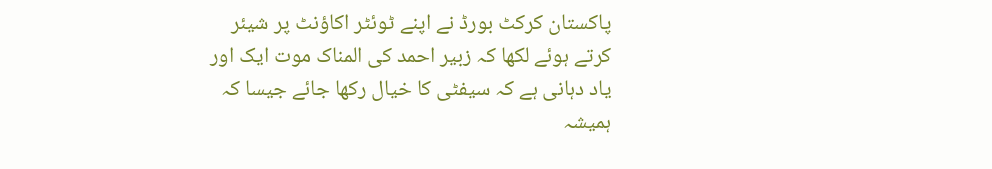پاکستان کرکٹ بورڈ نے اپنے ٹوئٹر اکاؤنٹ پر شیئر کرتے ہوئے لکھا کہ زبیر احمد کی المناک موت ایک اور یاد دہانی ہے کہ سیفٹی کا خیال رکھا جائے جیسا کہ ہمیشہ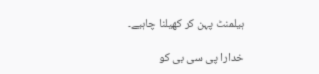ہیلمنٹ پہن کر کھیلنا چاہیے۔

خدارا پی سی بی کو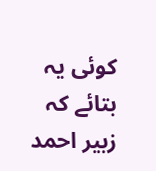کوئی یہ بتائے کہ زبیر احمد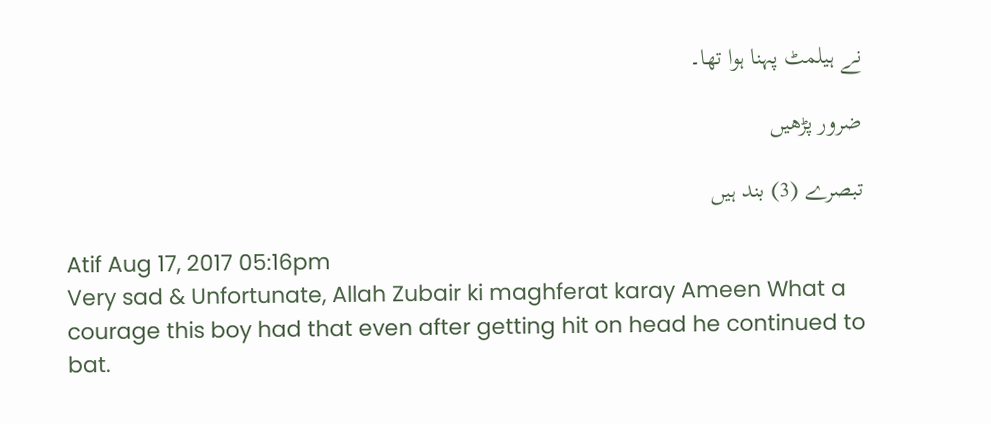نے ہیلمٹ پہنا ہوا تھا۔

ضرور پڑھیں

تبصرے (3) بند ہیں

Atif Aug 17, 2017 05:16pm
Very sad & Unfortunate, Allah Zubair ki maghferat karay Ameen What a courage this boy had that even after getting hit on head he continued to bat.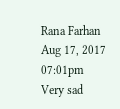Rana Farhan Aug 17, 2017 07:01pm
Very sad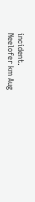incident.
Neelofer km Aug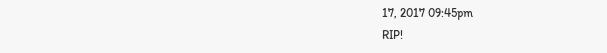17, 2017 09:45pm
RIP!